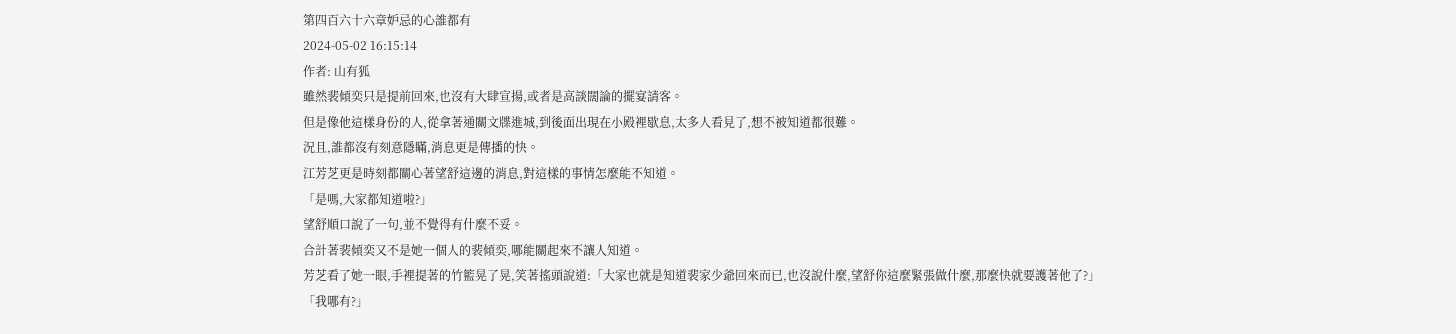第四百六十六章妒忌的心誰都有
2024-05-02 16:15:14
作者: 山有狐
雖然裴傾奕只是提前回來,也沒有大肆宣揚,或者是高談闊論的擺宴請客。
但是像他這樣身份的人,從拿著通關文牒進城,到後面出現在小殿裡歇息,太多人看見了,想不被知道都很難。
況且,誰都沒有刻意隱瞞,消息更是傳播的快。
江芳芝更是時刻都關心著望舒這邊的消息,對這樣的事情怎麼能不知道。
「是嗎,大家都知道啦?」
望舒順口說了一句,並不覺得有什麼不妥。
合計著裴傾奕又不是她一個人的裴傾奕,哪能關起來不讓人知道。
芳芝看了她一眼,手裡提著的竹籃晃了晃,笑著搖頭說道:「大家也就是知道裴家少爺回來而已,也沒說什麼,望舒你這麼緊張做什麼,那麼快就要護著他了?」
「我哪有?」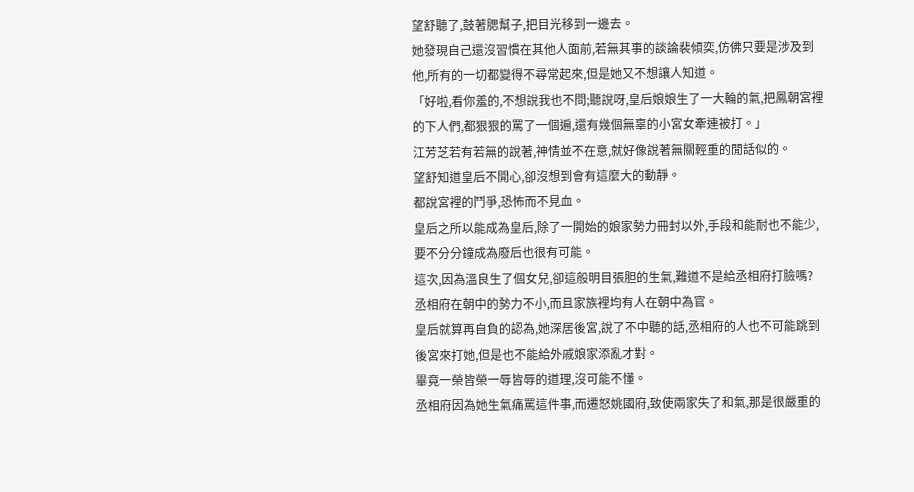望舒聽了,鼓著腮幫子,把目光移到一邊去。
她發現自己還沒習慣在其他人面前,若無其事的談論裴傾奕,仿佛只要是涉及到他,所有的一切都變得不尋常起來,但是她又不想讓人知道。
「好啦,看你羞的,不想說我也不問;聽說呀,皇后娘娘生了一大輪的氣,把鳳朝宮裡的下人們,都狠狠的罵了一個遍,還有幾個無辜的小宮女牽連被打。」
江芳芝若有若無的說著,神情並不在意,就好像說著無關輕重的閒話似的。
望舒知道皇后不開心,卻沒想到會有這麼大的動靜。
都說宮裡的鬥爭,恐怖而不見血。
皇后之所以能成為皇后,除了一開始的娘家勢力冊封以外,手段和能耐也不能少,要不分分鐘成為廢后也很有可能。
這次,因為溫良生了個女兒,卻這般明目張胆的生氣,難道不是給丞相府打臉嗎?
丞相府在朝中的勢力不小,而且家族裡均有人在朝中為官。
皇后就算再自負的認為,她深居後宮,說了不中聽的話,丞相府的人也不可能跳到後宮來打她,但是也不能給外戚娘家添亂才對。
畢竟一榮皆榮一辱皆辱的道理,沒可能不懂。
丞相府因為她生氣痛罵這件事,而遷怒姚國府,致使兩家失了和氣,那是很嚴重的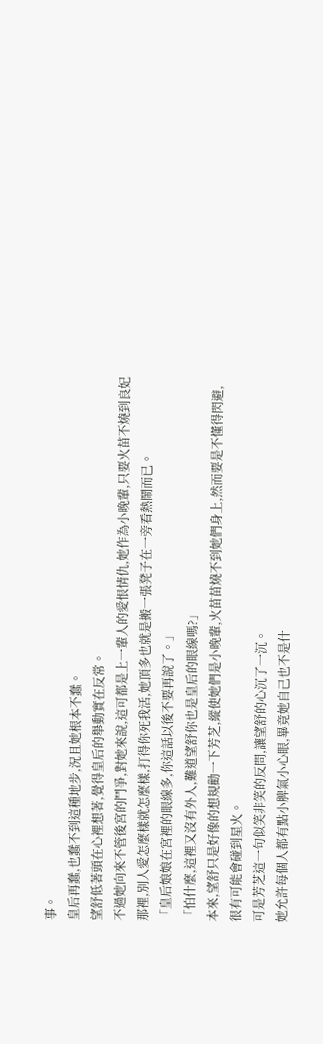事。
皇后再蠢,也蠢不到這種地步,況且她根本不蠢。
望舒低著頭在心裡想著,覺得皇后的舉動實在反常。
不過她向來不管後宮的鬥爭,對她來說,這可都是上一輩人的愛恨情仇,她作為小晚輩,只要火苗不燒到良妃那裡,別人愛怎麼樣就怎麼樣,打得你死我活,她頂多也就是搬一張凳子在一旁看熱鬧而已。
「皇后娘娘在宮裡的眼線多,你這話以後不要再說了。」
「怕什麼,這裡又沒有外人,難道望舒你也是皇后的眼線嗎?」
本來,望舒只是好像的想規勸一下芳芝,縱使她們是小晚輩,火苗苗燒不到她們身上,然而要是不懂得閃避,很有可能會碰到星火。
可是芳芝這一句似笑非笑的反問,讓望舒的心沉了一沉。
她允許每個人都有點小脾氣小心眼,畢竟她自己也不是什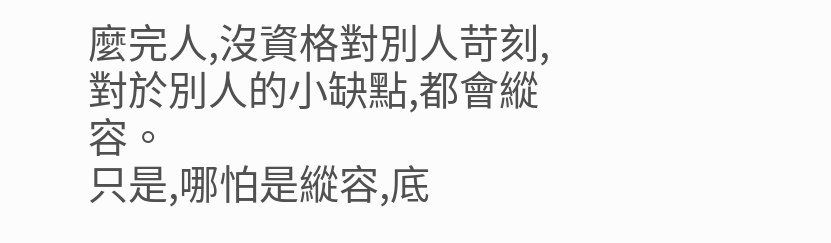麼完人,沒資格對別人苛刻,對於別人的小缺點,都會縱容。
只是,哪怕是縱容,底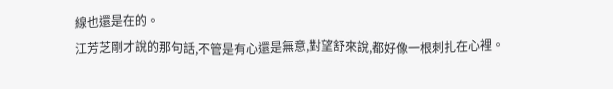線也還是在的。
江芳芝剛才說的那句話,不管是有心還是無意,對望舒來說,都好像一根刺扎在心裡。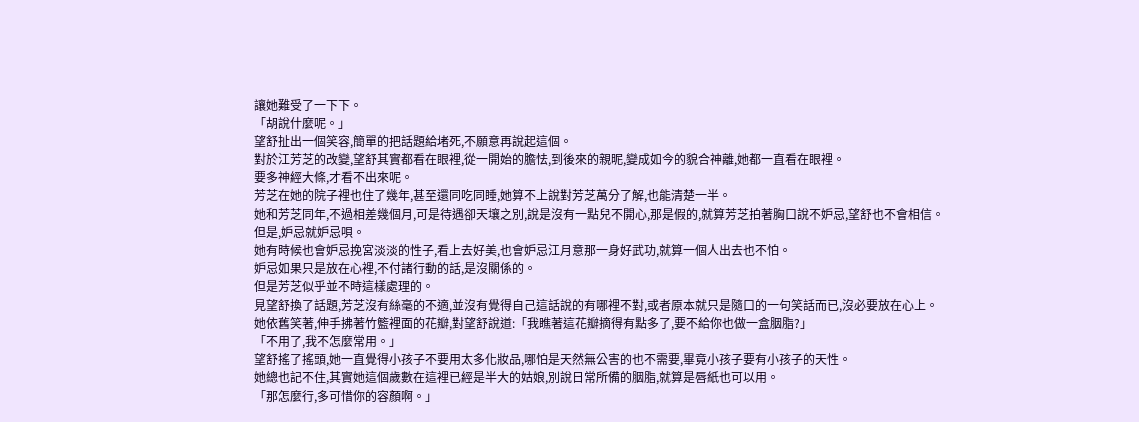讓她難受了一下下。
「胡說什麼呢。」
望舒扯出一個笑容,簡單的把話題給堵死,不願意再說起這個。
對於江芳芝的改變,望舒其實都看在眼裡,從一開始的膽怯,到後來的親昵,變成如今的貌合神離,她都一直看在眼裡。
要多神經大條,才看不出來呢。
芳芝在她的院子裡也住了幾年,甚至還同吃同睡,她算不上說對芳芝萬分了解,也能清楚一半。
她和芳芝同年,不過相差幾個月,可是待遇卻天壤之別,說是沒有一點兒不開心,那是假的,就算芳芝拍著胸口說不妒忌,望舒也不會相信。
但是,妒忌就妒忌唄。
她有時候也會妒忌挽宮淡淡的性子,看上去好美,也會妒忌江月意那一身好武功,就算一個人出去也不怕。
妒忌如果只是放在心裡,不付諸行動的話,是沒關係的。
但是芳芝似乎並不時這樣處理的。
見望舒換了話題,芳芝沒有絲毫的不適,並沒有覺得自己這話說的有哪裡不對,或者原本就只是隨口的一句笑話而已,沒必要放在心上。
她依舊笑著,伸手拂著竹籃裡面的花瓣,對望舒說道:「我瞧著這花瓣摘得有點多了,要不給你也做一盒胭脂?」
「不用了,我不怎麼常用。」
望舒搖了搖頭,她一直覺得小孩子不要用太多化妝品,哪怕是天然無公害的也不需要,畢竟小孩子要有小孩子的天性。
她總也記不住,其實她這個歲數在這裡已經是半大的姑娘,別說日常所備的胭脂,就算是唇紙也可以用。
「那怎麼行,多可惜你的容顏啊。」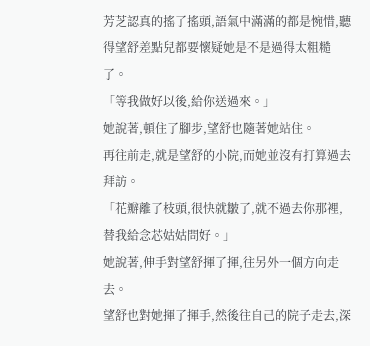芳芝認真的搖了搖頭,語氣中滿滿的都是惋惜,聽得望舒差點兒都要懷疑她是不是過得太粗糙了。
「等我做好以後,給你送過來。」
她說著,頓住了腳步,望舒也隨著她站住。
再往前走,就是望舒的小院,而她並沒有打算過去拜訪。
「花瓣離了枝頭,很快就皺了,就不過去你那裡,替我給念芯姑姑問好。」
她說著,伸手對望舒揮了揮,往另外一個方向走去。
望舒也對她揮了揮手,然後往自己的院子走去,深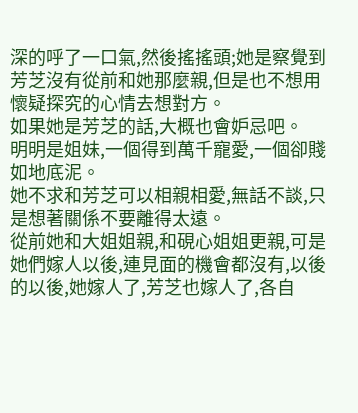深的呼了一口氣,然後搖搖頭;她是察覺到芳芝沒有從前和她那麼親,但是也不想用懷疑探究的心情去想對方。
如果她是芳芝的話,大概也會妒忌吧。
明明是姐妹,一個得到萬千寵愛,一個卻賤如地底泥。
她不求和芳芝可以相親相愛,無話不談,只是想著關係不要離得太遠。
從前她和大姐姐親,和硯心姐姐更親,可是她們嫁人以後,連見面的機會都沒有,以後的以後,她嫁人了,芳芝也嫁人了,各自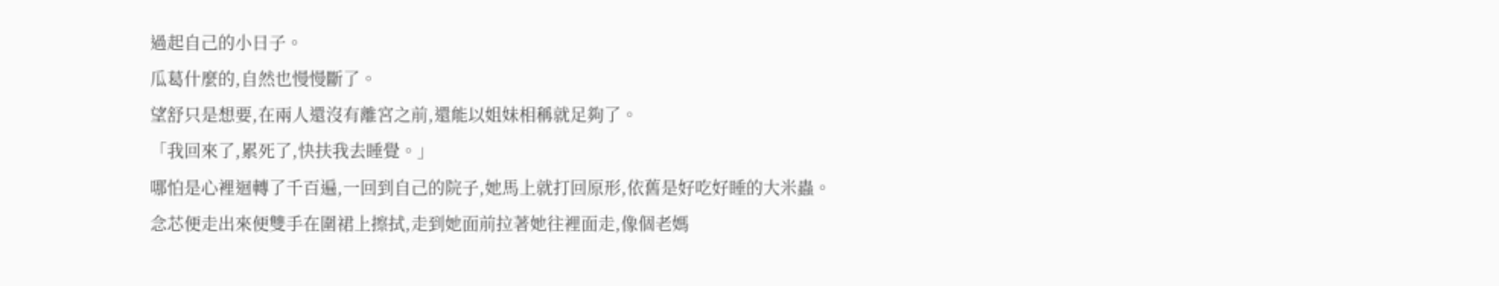過起自己的小日子。
瓜葛什麼的,自然也慢慢斷了。
望舒只是想要,在兩人還沒有離宮之前,還能以姐妹相稱就足夠了。
「我回來了,累死了,快扶我去睡覺。」
哪怕是心裡迴轉了千百遍,一回到自己的院子,她馬上就打回原形,依舊是好吃好睡的大米蟲。
念芯便走出來便雙手在圍裙上擦拭,走到她面前拉著她往裡面走,像個老媽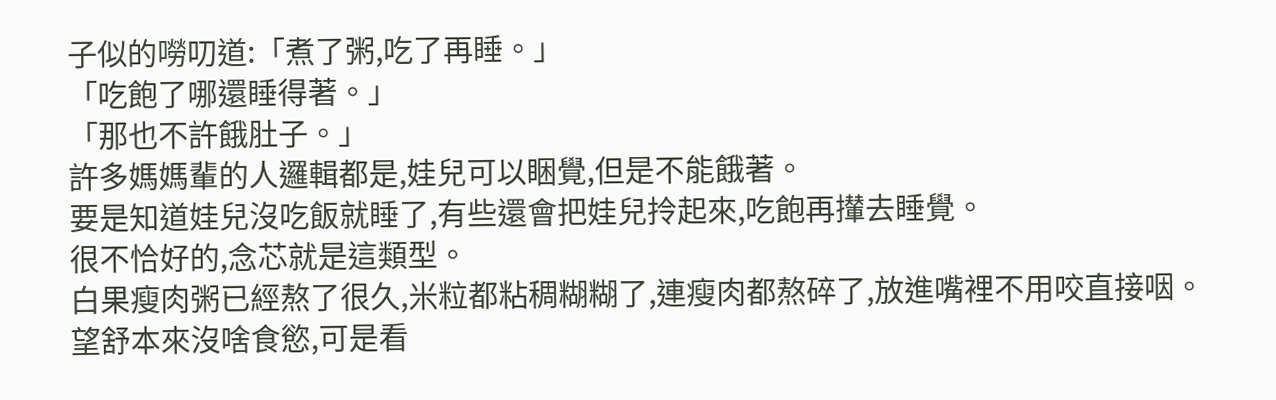子似的嘮叨道:「煮了粥,吃了再睡。」
「吃飽了哪還睡得著。」
「那也不許餓肚子。」
許多媽媽輩的人邏輯都是,娃兒可以睏覺,但是不能餓著。
要是知道娃兒沒吃飯就睡了,有些還會把娃兒拎起來,吃飽再攆去睡覺。
很不恰好的,念芯就是這類型。
白果瘦肉粥已經熬了很久,米粒都粘稠糊糊了,連瘦肉都熬碎了,放進嘴裡不用咬直接咽。
望舒本來沒啥食慾,可是看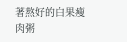著熬好的白果瘦肉粥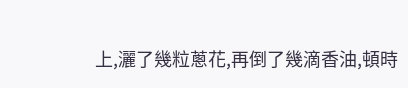上,灑了幾粒蔥花,再倒了幾滴香油,頓時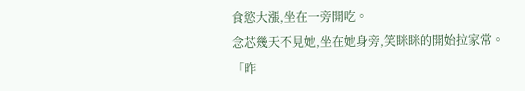食慾大漲,坐在一旁開吃。
念芯幾天不見她,坐在她身旁,笑眯眯的開始拉家常。
「昨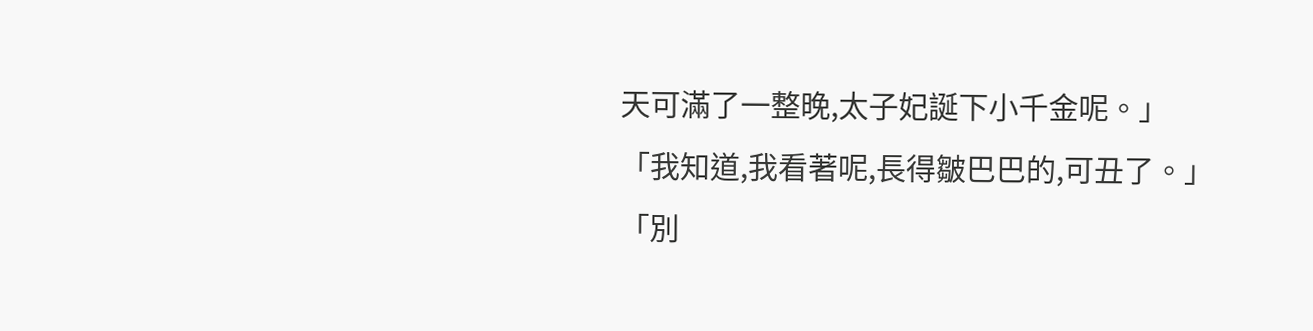天可滿了一整晚,太子妃誕下小千金呢。」
「我知道,我看著呢,長得皺巴巴的,可丑了。」
「別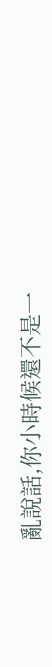亂說話,你小時候還不是一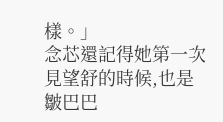樣。」
念芯還記得她第一次見望舒的時候,也是皺巴巴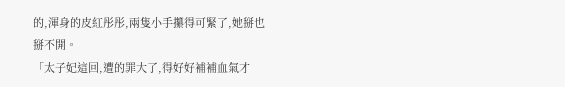的,渾身的皮紅彤彤,兩隻小手攥得可緊了,她掰也掰不開。
「太子妃這回,遭的罪大了,得好好補補血氣才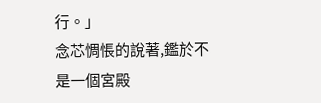行。」
念芯惆悵的說著,鑑於不是一個宮殿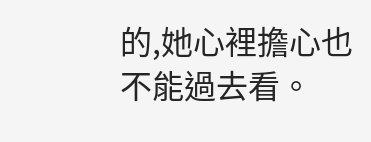的,她心裡擔心也不能過去看。